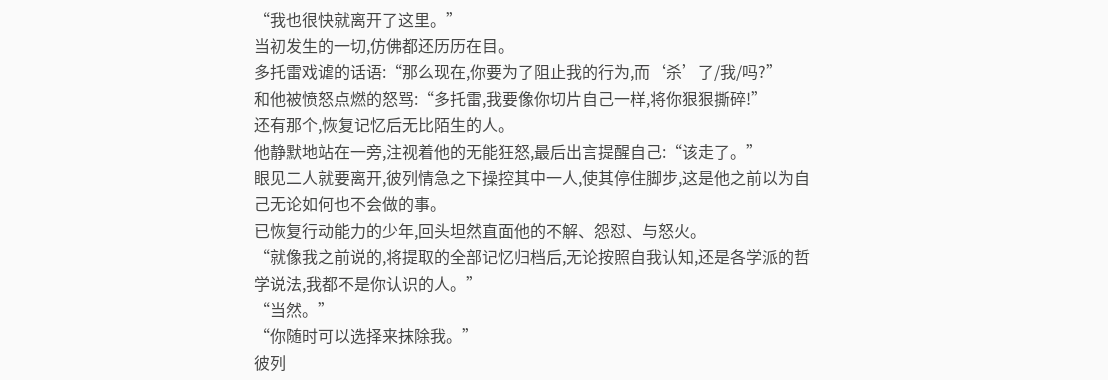“我也很快就离开了这里。”
当初发生的一切,仿佛都还历历在目。
多托雷戏谑的话语:“那么现在,你要为了阻止我的行为,而‘杀’了/我/吗?”
和他被愤怒点燃的怒骂:“多托雷,我要像你切片自己一样,将你狠狠撕碎!”
还有那个,恢复记忆后无比陌生的人。
他静默地站在一旁,注视着他的无能狂怒,最后出言提醒自己:“该走了。”
眼见二人就要离开,彼列情急之下操控其中一人,使其停住脚步,这是他之前以为自己无论如何也不会做的事。
已恢复行动能力的少年,回头坦然直面他的不解、怨怼、与怒火。
“就像我之前说的,将提取的全部记忆归档后,无论按照自我认知,还是各学派的哲学说法,我都不是你认识的人。”
“当然。”
“你随时可以选择来抹除我。”
彼列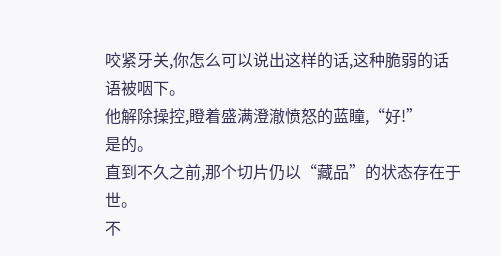咬紧牙关,你怎么可以说出这样的话,这种脆弱的话语被咽下。
他解除操控,瞪着盛满澄澈愤怒的蓝瞳,“好!”
是的。
直到不久之前,那个切片仍以“藏品”的状态存在于世。
不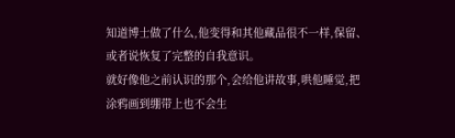知道博士做了什么,他变得和其他藏品很不一样,保留、或者说恢复了完整的自我意识。
就好像他之前认识的那个,会给他讲故事,哄他睡觉,把涂鸦画到绷带上也不会生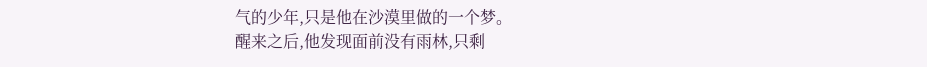气的少年,只是他在沙漠里做的一个梦。
醒来之后,他发现面前没有雨林,只剩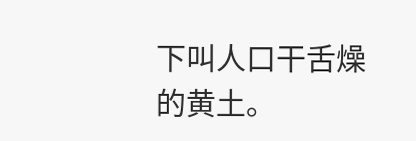下叫人口干舌燥的黄土。